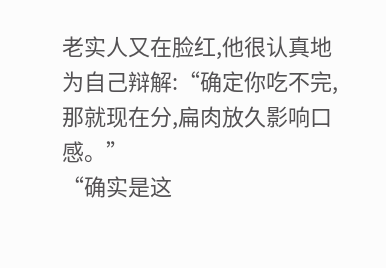老实人又在脸红,他很认真地为自己辩解:“确定你吃不完,那就现在分,扁肉放久影响口感。”
“确实是这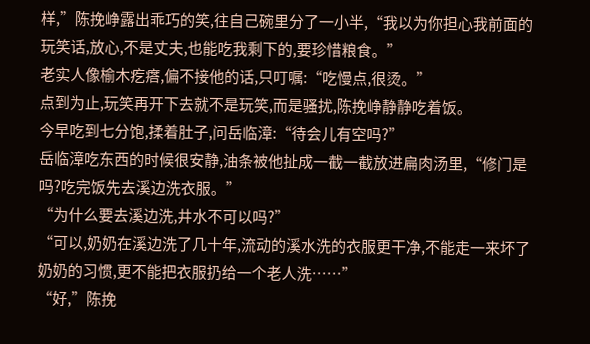样,”陈挽峥露出乖巧的笑,往自己碗里分了一小半,“我以为你担心我前面的玩笑话,放心,不是丈夫,也能吃我剩下的,要珍惜粮食。”
老实人像榆木疙瘩,偏不接他的话,只叮嘱:“吃慢点,很烫。”
点到为止,玩笑再开下去就不是玩笑,而是骚扰,陈挽峥静静吃着饭。
今早吃到七分饱,揉着肚子,问岳临漳:“待会儿有空吗?”
岳临漳吃东西的时候很安静,油条被他扯成一截一截放进扁肉汤里,“修门是吗?吃完饭先去溪边洗衣服。”
“为什么要去溪边洗,井水不可以吗?”
“可以,奶奶在溪边洗了几十年,流动的溪水洗的衣服更干净,不能走一来坏了奶奶的习惯,更不能把衣服扔给一个老人洗……”
“好,”陈挽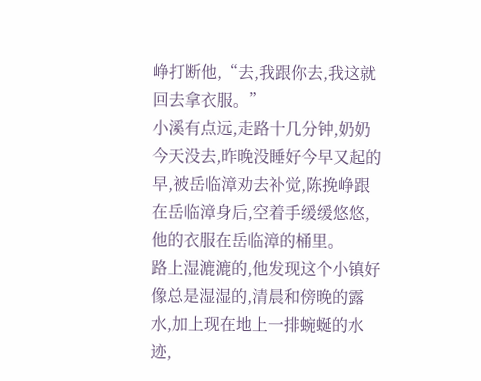峥打断他,“去,我跟你去,我这就回去拿衣服。”
小溪有点远,走路十几分钟,奶奶今天没去,昨晚没睡好今早又起的早,被岳临漳劝去补觉,陈挽峥跟在岳临漳身后,空着手缓缓悠悠,他的衣服在岳临漳的桶里。
路上湿漉漉的,他发现这个小镇好像总是湿湿的,清晨和傍晚的露水,加上现在地上一排蜿蜒的水迹,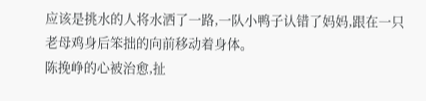应该是挑水的人将水洒了一路,一队小鸭子认错了妈妈,跟在一只老母鸡身后笨拙的向前移动着身体。
陈挽峥的心被治愈,扯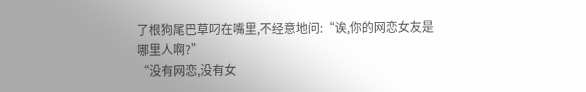了根狗尾巴草叼在嘴里,不经意地问:“诶,你的网恋女友是哪里人啊?”
“没有网恋,没有女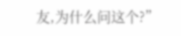友,为什么问这个?”